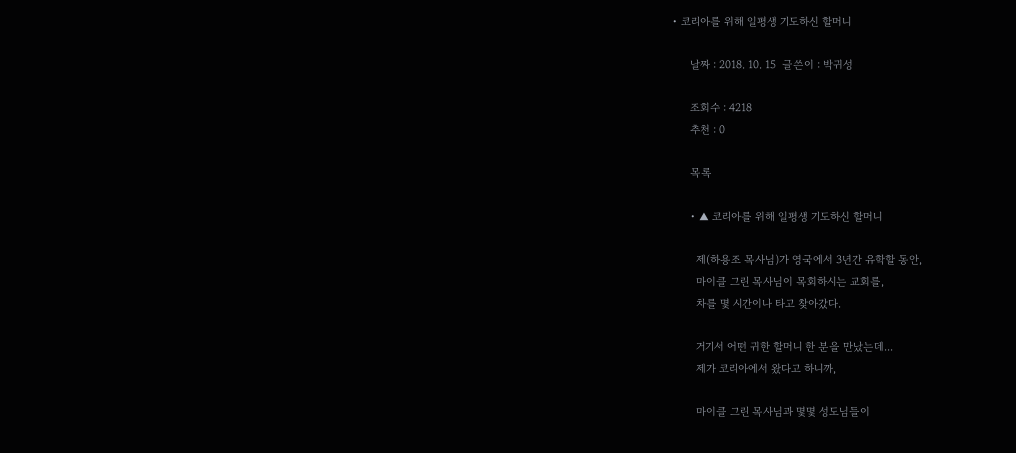• 코리아를 위해 일평생 기도하신 할머니

      날짜 : 2018. 10. 15  글쓴이 : 박귀성

      조회수 : 4218
      추천 : 0

      목록

      • ▲ 코리아를 위해 일평생 기도하신 할머니

        제(하용조 목사님)가 영국에서 3년간 유학할 동안,
        마이클 그린 목사님이 목회하시는 교회를,
        차를 몇 시간이나 타고 찾아갔다.

        거기서 어떤 귀한 할머니 한 분을 만났는데...
        제가 코리아에서 왔다고 하니까,

        마이클 그린 목사님과 몇몇 성도님들이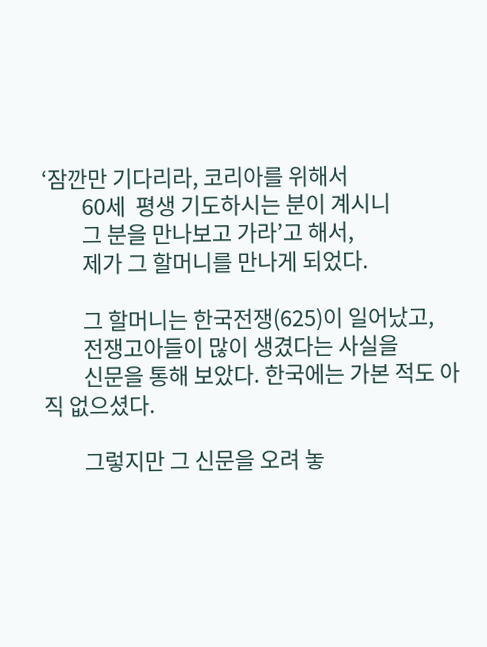‘잠깐만 기다리라, 코리아를 위해서
        60세  평생 기도하시는 분이 계시니
        그 분을 만나보고 가라’고 해서,
        제가 그 할머니를 만나게 되었다.

        그 할머니는 한국전쟁(625)이 일어났고,
        전쟁고아들이 많이 생겼다는 사실을
        신문을 통해 보았다. 한국에는 가본 적도 아직 없으셨다.

        그렇지만 그 신문을 오려 놓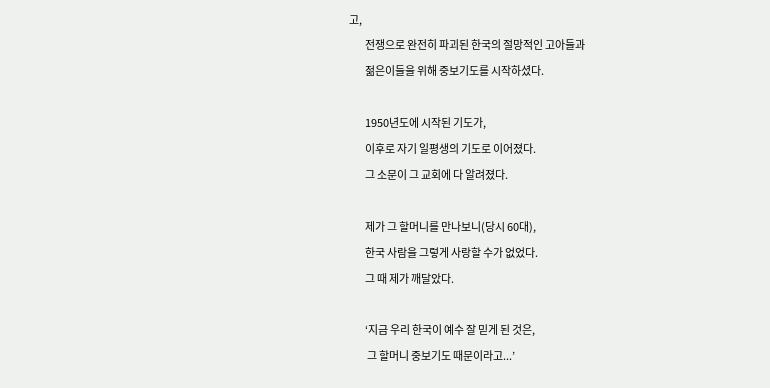고,
        전쟁으로 완전히 파괴된 한국의 절망적인 고아들과
        젊은이들을 위해 중보기도를 시작하셨다.

        1950년도에 시작된 기도가,
        이후로 자기 일평생의 기도로 이어졌다.
        그 소문이 그 교회에 다 알려졌다.

        제가 그 할머니를 만나보니(당시 60대),
        한국 사람을 그렇게 사랑할 수가 없었다.
        그 때 제가 깨달았다.

        ‘지금 우리 한국이 예수 잘 믿게 된 것은,
         그 할머니 중보기도 때문이라고...’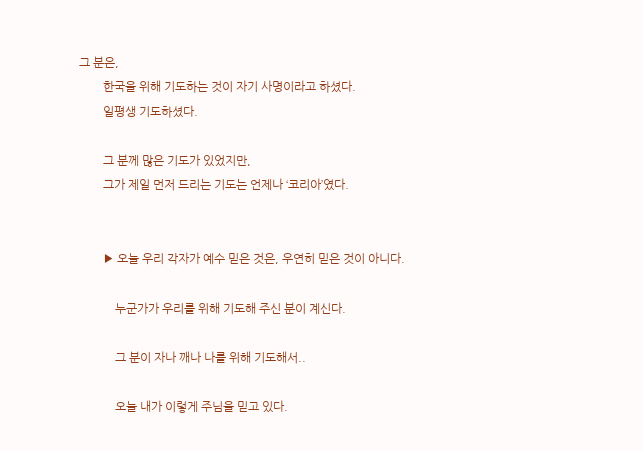그 분은,
        한국을 위해 기도하는 것이 자기 사명이라고 하셨다.
        일평생 기도하셨다.

        그 분께 많은 기도가 있었지만,
        그가 제일 먼저 드리는 기도는 언제나 ‘코리아’였다.


        ▶ 오늘 우리 각자가 예수 믿은 것은, 우연히 믿은 것이 아니다.

            누군가가 우리를 위해 기도해 주신 분이 계신다.

            그 분이 자나 깨나 나를 위해 기도해서..

            오늘 내가 이렇게 주님을 믿고 있다.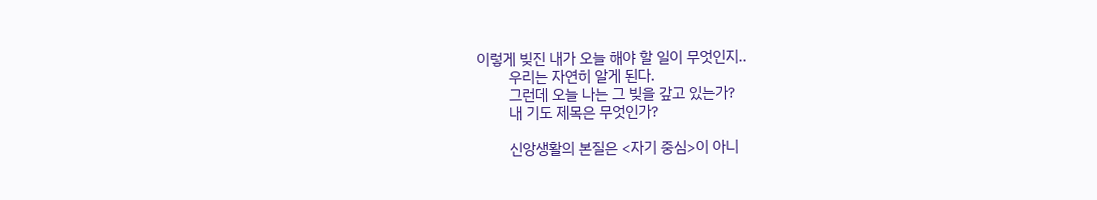이렇게 빚진 내가 오늘 해야 할 일이 무엇인지..
        우리는 자연히 알게 된다.
        그런데 오늘 나는 그 빚을 갚고 있는가?
        내 기도 제목은 무엇인가?

        신앙생활의 본질은 <자기 중심>이 아니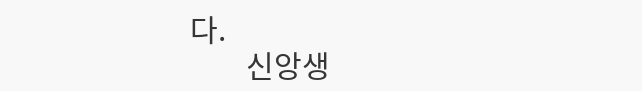다.
        신앙생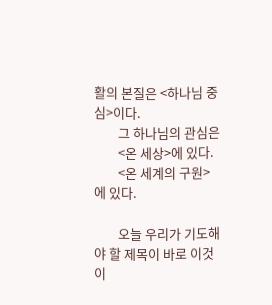활의 본질은 <하나님 중심>이다.
        그 하나님의 관심은
        <온 세상>에 있다.
        <온 세계의 구원>에 있다.

        오늘 우리가 기도해야 할 제목이 바로 이것이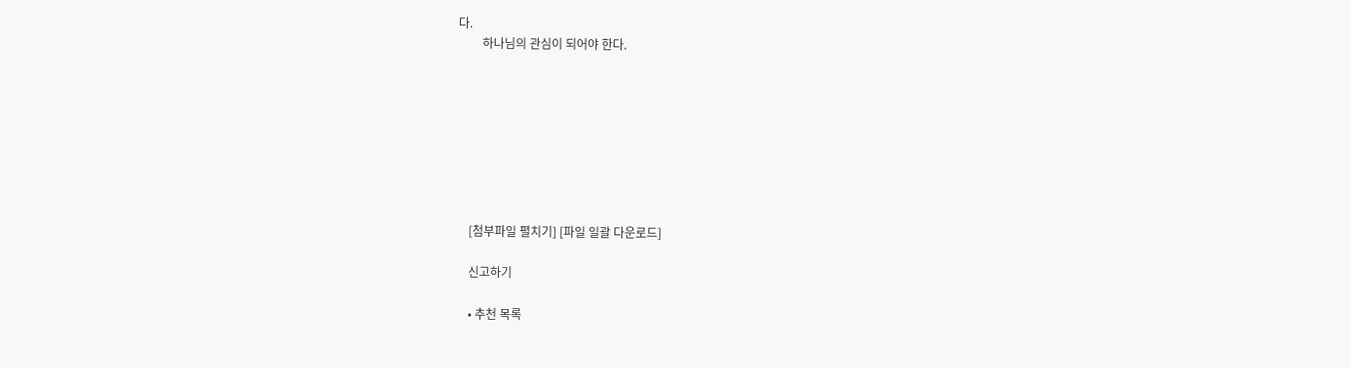다.
        하나님의 관심이 되어야 한다.








    [첨부파일 펼치기] [파일 일괄 다운로드]

    신고하기

    • 추천 목록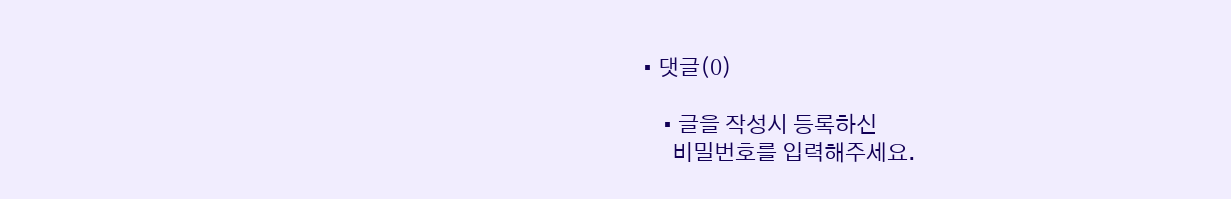• 댓글(0)

    • 글을 작성시 등록하신
      비밀번호를 입력해주세요.